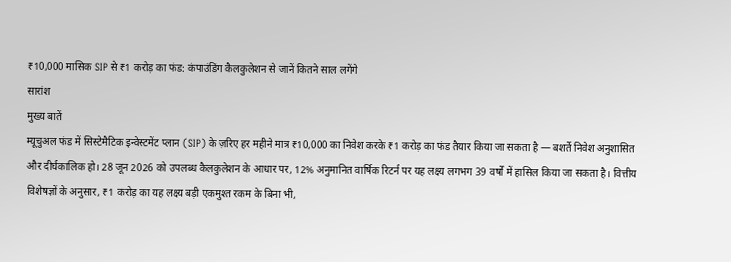₹10,000 मासिक SIP से ₹1 करोड़ का फंड: कंपाउंडिंग कैलकुलेशन से जानें कितने साल लगेंगे
सारांश
मुख्य बातें
म्यूचुअल फंड में सिस्टेमैटिक इन्वेस्टमेंट प्लान (SIP) के ज़रिए हर महीने मात्र ₹10,000 का निवेश करके ₹1 करोड़ का फंड तैयार किया जा सकता है — बशर्ते निवेश अनुशासित और दीर्घकालिक हो। 28 जून 2026 को उपलब्ध कैलकुलेशन के आधार पर, 12% अनुमानित वार्षिक रिटर्न पर यह लक्ष्य लगभग 39 वर्षों में हासिल किया जा सकता है। वित्तीय विशेषज्ञों के अनुसार, ₹1 करोड़ का यह लक्ष्य बड़ी एकमुश्त रकम के बिना भी,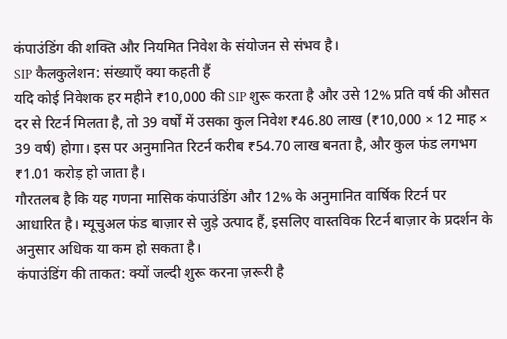कंपाउंडिंग की शक्ति और नियमित निवेश के संयोजन से संभव है।
SIP कैलकुलेशन: संख्याएँ क्या कहती हैं
यदि कोई निवेशक हर महीने ₹10,000 की SIP शुरू करता है और उसे 12% प्रति वर्ष की औसत दर से रिटर्न मिलता है, तो 39 वर्षों में उसका कुल निवेश ₹46.80 लाख (₹10,000 × 12 माह × 39 वर्ष) होगा। इस पर अनुमानित रिटर्न करीब ₹54.70 लाख बनता है, और कुल फंड लगभग ₹1.01 करोड़ हो जाता है।
गौरतलब है कि यह गणना मासिक कंपाउंडिंग और 12% के अनुमानित वार्षिक रिटर्न पर आधारित है। म्यूचुअल फंड बाज़ार से जुड़े उत्पाद हैं, इसलिए वास्तविक रिटर्न बाज़ार के प्रदर्शन के अनुसार अधिक या कम हो सकता है।
कंपाउंडिंग की ताकत: क्यों जल्दी शुरू करना ज़रूरी है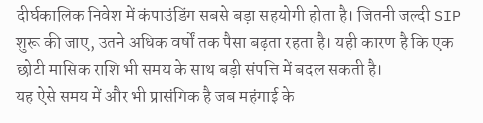दीर्घकालिक निवेश में कंपाउंडिंग सबसे बड़ा सहयोगी होता है। जितनी जल्दी SIP शुरू की जाए, उतने अधिक वर्षों तक पैसा बढ़ता रहता है। यही कारण है कि एक छोटी मासिक राशि भी समय के साथ बड़ी संपत्ति में बदल सकती है।
यह ऐसे समय में और भी प्रासंगिक है जब महंगाई के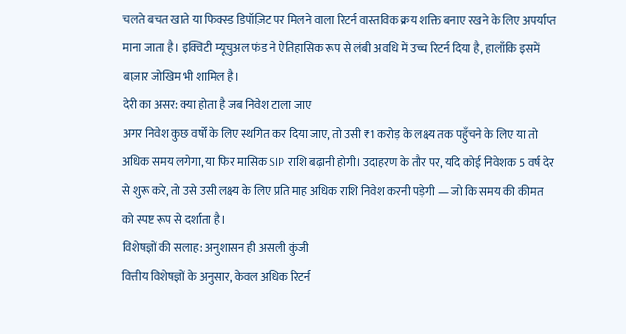चलते बचत खाते या फिक्स्ड डिपॉज़िट पर मिलने वाला रिटर्न वास्तविक क्रय शक्ति बनाए रखने के लिए अपर्याप्त माना जाता है। इक्विटी म्यूचुअल फंड ने ऐतिहासिक रूप से लंबी अवधि में उच्च रिटर्न दिया है, हालाँकि इसमें बाज़ार जोखिम भी शामिल है।
देरी का असर: क्या होता है जब निवेश टाला जाए
अगर निवेश कुछ वर्षों के लिए स्थगित कर दिया जाए, तो उसी ₹1 करोड़ के लक्ष्य तक पहुँचने के लिए या तो अधिक समय लगेगा, या फिर मासिक SIP राशि बढ़ानी होगी। उदाहरण के तौर पर, यदि कोई निवेशक 5 वर्ष देर से शुरू करे, तो उसे उसी लक्ष्य के लिए प्रति माह अधिक राशि निवेश करनी पड़ेगी — जो कि समय की कीमत को स्पष्ट रूप से दर्शाता है।
विशेषज्ञों की सलाह: अनुशासन ही असली कुंजी
वित्तीय विशेषज्ञों के अनुसार, केवल अधिक रिटर्न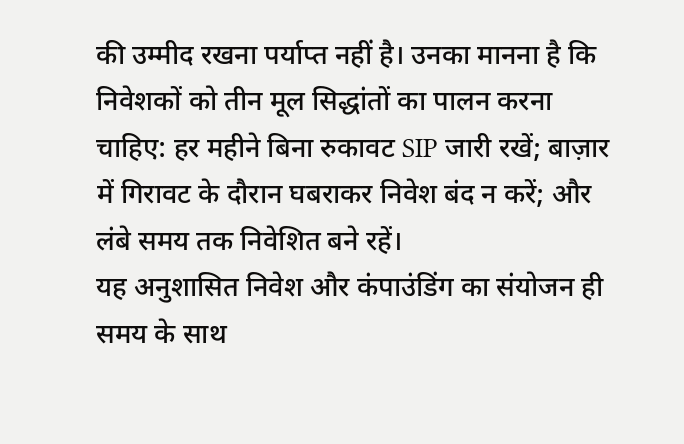की उम्मीद रखना पर्याप्त नहीं है। उनका मानना है कि निवेशकों को तीन मूल सिद्धांतों का पालन करना चाहिए: हर महीने बिना रुकावट SIP जारी रखें; बाज़ार में गिरावट के दौरान घबराकर निवेश बंद न करें; और लंबे समय तक निवेशित बने रहें।
यह अनुशासित निवेश और कंपाउंडिंग का संयोजन ही समय के साथ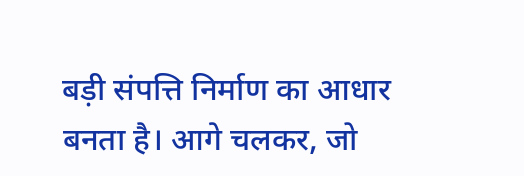बड़ी संपत्ति निर्माण का आधार बनता है। आगे चलकर, जो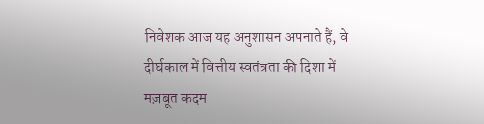निवेशक आज यह अनुशासन अपनाते हैं, वे दीर्घकाल में वित्तीय स्वतंत्रता की दिशा में मज़बूत कदम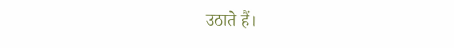उठाते हैं।